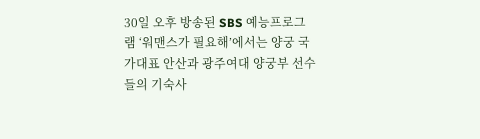30일 오후 방송된 SBS 예능프로그램 ‘워맨스가 필요해’에서는 양궁 국가대표 안산과 광주여대 양궁부 선수들의 기숙사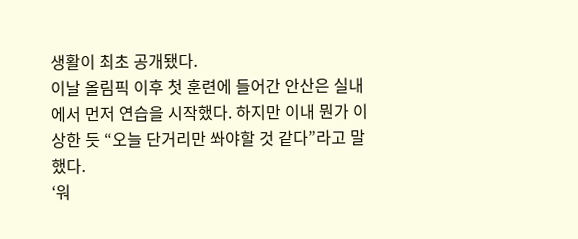생활이 최초 공개됐다.
이날 올림픽 이후 첫 훈련에 들어간 안산은 실내에서 먼저 연습을 시작했다. 하지만 이내 뭔가 이상한 듯 “오늘 단거리만 쏴야할 것 같다”라고 말했다.
‘워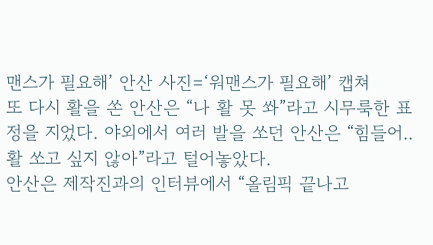맨스가 필요해’ 안산 사진=‘워맨스가 필요해’ 캡쳐
또 다시 활을 쏜 안산은 “나 활 못 쏴”라고 시무룩한 표정을 지었다. 야외에서 여러 발을 쏘던 안산은 “힘들어.. 활 쏘고 싶지 않아”라고 털어놓았다.
안산은 제작진과의 인터뷰에서 “올림픽 끝나고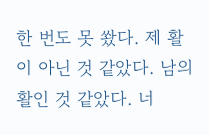한 번도 못 쐈다. 제 활이 아닌 것 같았다. 남의 활인 것 같았다. 너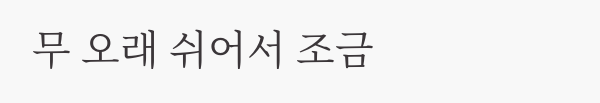무 오래 쉬어서 조금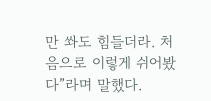만 쏴도 힘들더라. 처음으로 이렇게 쉬어봤다”라며 말했다.